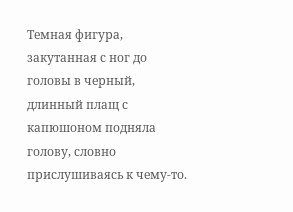Темная фигура, закутанная с ног до головы в черный, длинный плащ с капюшоном подняла голову, словно прислушиваясь к чему-то.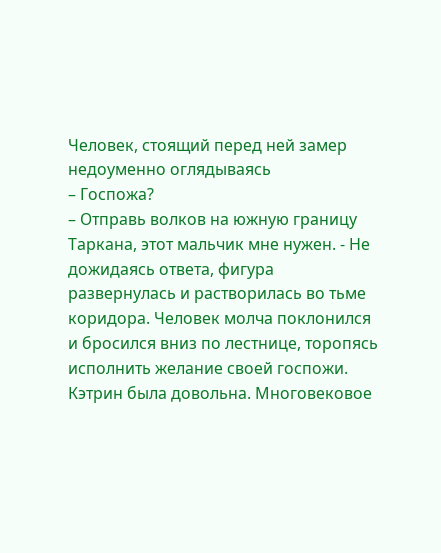Человек, стоящий перед ней замер недоуменно оглядываясь
– Госпожа?
– Отправь волков на южную границу Таркана, этот мальчик мне нужен. - Не дожидаясь ответа, фигура развернулась и растворилась во тьме коридора. Человек молча поклонился и бросился вниз по лестнице, торопясь исполнить желание своей госпожи.
Кэтрин была довольна. Многовековое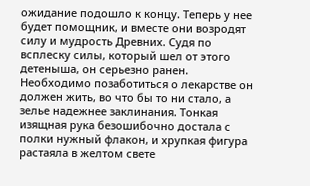ожидание подошло к концу. Теперь у нее будет помощник, и вместе они возродят силу и мудрость Древних. Судя по всплеску силы, который шел от этого детеныша, он серьезно ранен. Необходимо позаботиться о лекарстве он должен жить, во что бы то ни стало, а зелье надежнее заклинания. Тонкая изящная рука безошибочно достала с полки нужный флакон, и хрупкая фигура растаяла в желтом свете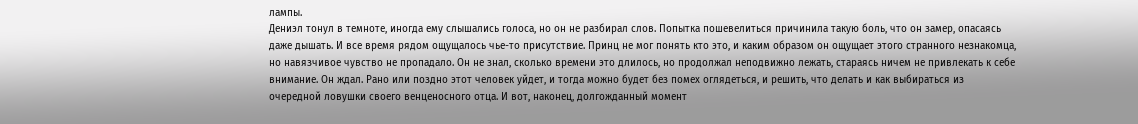лампы.
Дениэл тонул в темноте, иногда ему слышались голоса, но он не разбирал слов. Попытка пошевелиться причинила такую боль, что он замер, опасаясь даже дышать. И все время рядом ощущалось чье-то присутствие. Принц не мог понять кто это, и каким образом он ощущает этого странного незнакомца, но навязчивое чувство не пропадало. Он не знал, сколько времени это длилось, но продолжал неподвижно лежать, стараясь ничем не привлекать к себе внимание. Он ждал. Рано или поздно этот человек уйдет, и тогда можно будет без помех оглядеться, и решить, что делать и как выбираться из очередной ловушки своего венценосного отца. И вот, наконец, долгожданный момент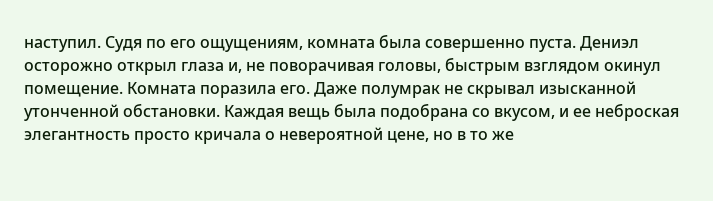наступил. Судя по его ощущениям, комната была совершенно пуста. Дениэл осторожно открыл глаза и, не поворачивая головы, быстрым взглядом окинул помещение. Комната поразила его. Даже полумрак не скрывал изысканной утонченной обстановки. Каждая вещь была подобрана со вкусом, и ее неброская элегантность просто кричала о невероятной цене, но в то же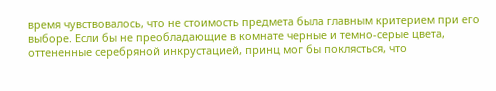время чувствовалось, что не стоимость предмета была главным критерием при его выборе. Если бы не преобладающие в комнате черные и темно-серые цвета, оттененные серебряной инкрустацией, принц мог бы поклясться, что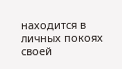находится в личных покоях своей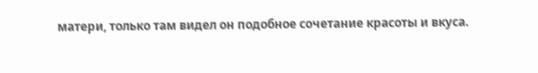матери, только там видел он подобное сочетание красоты и вкуса.